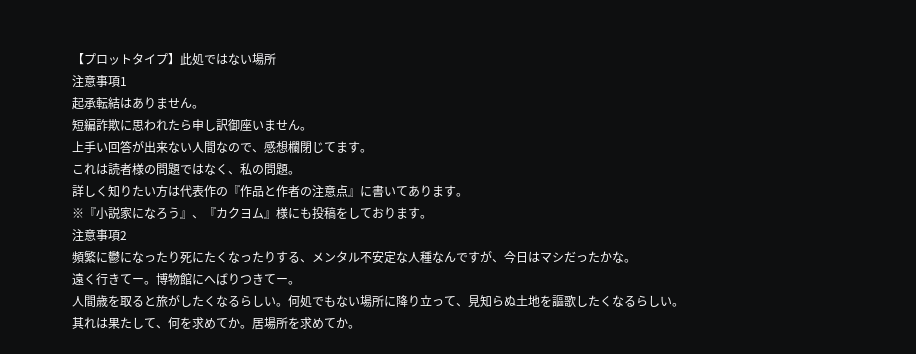【プロットタイプ】此処ではない場所
注意事項1
起承転結はありません。
短編詐欺に思われたら申し訳御座いません。
上手い回答が出来ない人間なので、感想欄閉じてます。
これは読者様の問題ではなく、私の問題。
詳しく知りたい方は代表作の『作品と作者の注意点』に書いてあります。
※『小説家になろう』、『カクヨム』様にも投稿をしております。
注意事項2
頻繁に鬱になったり死にたくなったりする、メンタル不安定な人種なんですが、今日はマシだったかな。
遠く行きてー。博物館にへばりつきてー。
人間歳を取ると旅がしたくなるらしい。何処でもない場所に降り立って、見知らぬ土地を謳歌したくなるらしい。其れは果たして、何を求めてか。居場所を求めてか。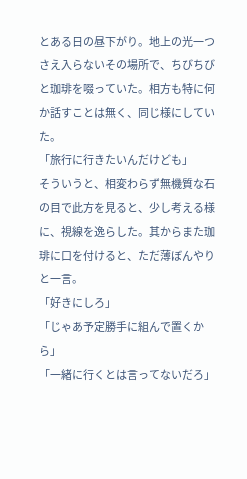とある日の昼下がり。地上の光一つさえ入らないその場所で、ちびちびと珈琲を啜っていた。相方も特に何か話すことは無く、同じ様にしていた。
「旅行に行きたいんだけども」
そういうと、相変わらず無機質な石の目で此方を見ると、少し考える様に、視線を逸らした。其からまた珈琲に口を付けると、ただ薄ぼんやりと一言。
「好きにしろ」
「じゃあ予定勝手に組んで置くから」
「一緒に行くとは言ってないだろ」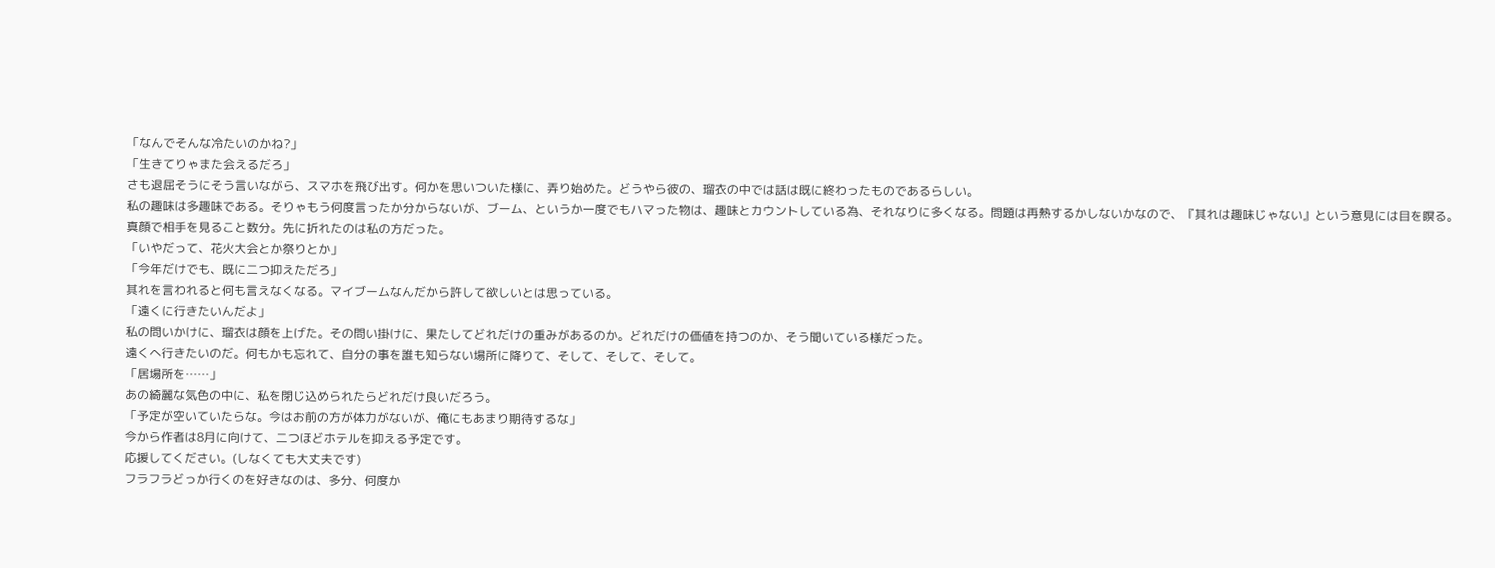「なんでそんな冷たいのかね?」
「生きてりゃまた会えるだろ」
さも退屈そうにそう言いながら、スマホを飛び出す。何かを思いついた様に、弄り始めた。どうやら彼の、瑠衣の中では話は既に終わったものであるらしい。
私の趣味は多趣味である。そりゃもう何度言ったか分からないが、ブーム、というか一度でもハマった物は、趣味とカウントしている為、それなりに多くなる。問題は再熱するかしないかなので、『其れは趣味じゃない』という意見には目を瞑る。
真顔で相手を見ること数分。先に折れたのは私の方だった。
「いやだって、花火大会とか祭りとか」
「今年だけでも、既に二つ抑えただろ」
其れを言われると何も言えなくなる。マイブームなんだから許して欲しいとは思っている。
「遠くに行きたいんだよ」
私の問いかけに、瑠衣は顔を上げた。その問い掛けに、果たしてどれだけの重みがあるのか。どれだけの価値を持つのか、そう聞いている様だった。
遠くへ行きたいのだ。何もかも忘れて、自分の事を誰も知らない場所に降りて、そして、そして、そして。
「居場所を……」
あの綺麗な気色の中に、私を閉じ込められたらどれだけ良いだろう。
「予定が空いていたらな。今はお前の方が体力がないが、俺にもあまり期待するな」
今から作者は8月に向けて、二つほどホテルを抑える予定です。
応援してください。(しなくても大丈夫です)
フラフラどっか行くのを好きなのは、多分、何度か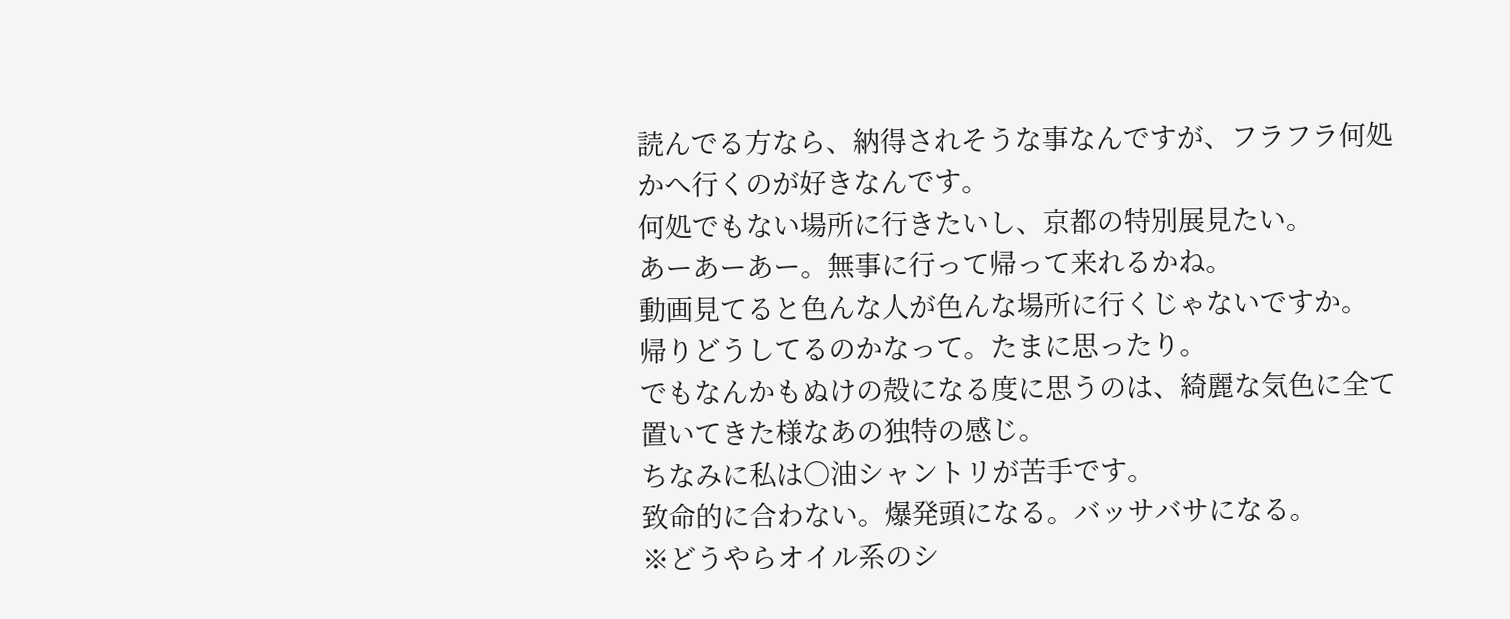読んでる方なら、納得されそうな事なんですが、フラフラ何処かへ行くのが好きなんです。
何処でもない場所に行きたいし、京都の特別展見たい。
あーあーあー。無事に行って帰って来れるかね。
動画見てると色んな人が色んな場所に行くじゃないですか。
帰りどうしてるのかなって。たまに思ったり。
でもなんかもぬけの殻になる度に思うのは、綺麗な気色に全て置いてきた様なあの独特の感じ。
ちなみに私は〇油シャントリが苦手です。
致命的に合わない。爆発頭になる。バッサバサになる。
※どうやらオイル系のシ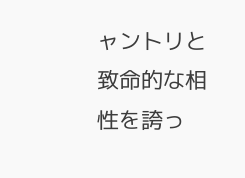ャントリと致命的な相性を誇っ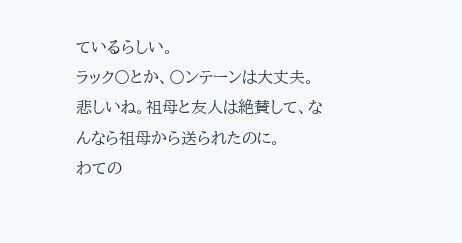ているらしい。
ラック〇とか、〇ンテーンは大丈夫。
悲しいね。祖母と友人は絶賛して、なんなら祖母から送られたのに。
わての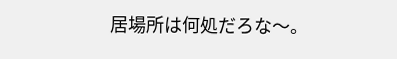居場所は何処だろな〜。